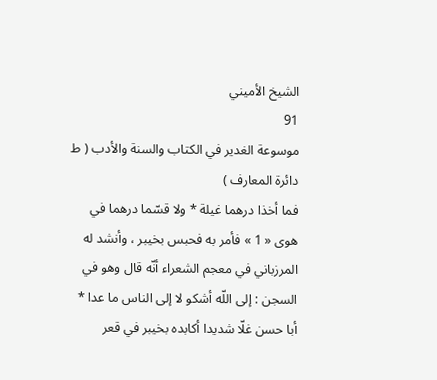الشيخ الأميني
91
موسوعة الغدير في الكتاب والسنة والأدب ( ط دائرة المعارف )
فما أخذا درهما غيلة * ولا قسّما درهما في هوى « 1 » فأمر به فحبس بخيبر ، وأنشد له المرزباني في معجم الشعراء أنّه قال وهو في السجن : إلى اللّه أشكو لا إلى الناس ما عدا * أبا حسن غلّا شديدا أكابده بخيبر في قعر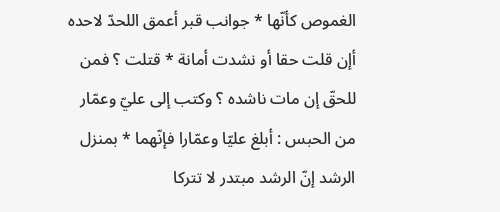الغموص كأنّها * جوانب قبر أعمق اللحدّ لاحده أإن قلت حقا أو نشدت أمانة * قتلت ؟ فمن للحقّ إن مات ناشده ؟ وكتب إلى عليّ وعمّار من الحبس : أبلغ عليّا وعمّارا فإنّهما * بمنزل الرشد إنّ الرشد مبتدر لا تتركا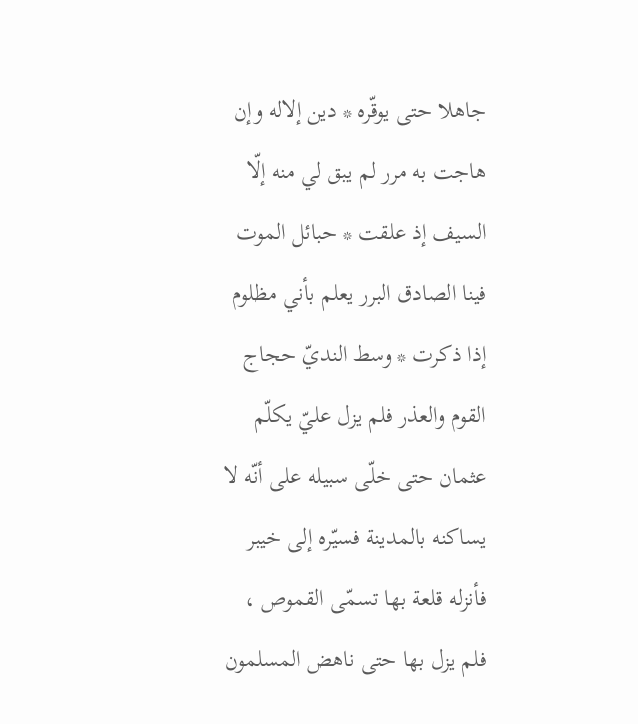جاهلا حتى يوقّره * دين إلاله وإن هاجت به مرر لم يبق لي منه إلّا السيف إذ علقت * حبائل الموت فينا الصادق البرر يعلم بأني مظلوم إذا ذكرت * وسط النديّ حجاج القوم والعذر فلم يزل عليّ يكلّم عثمان حتى خلّى سبيله على أنّه لا يساكنه بالمدينة فسيّره إلى خيبر فأنزله قلعة بها تسمّى القموص ، فلم يزل بها حتى ناهض المسلمون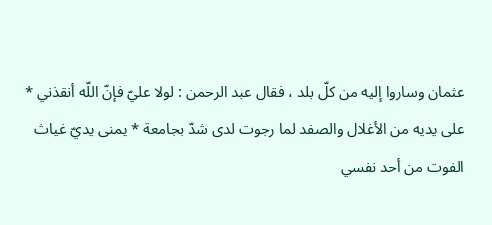عثمان وساروا إليه من كلّ بلد ، فقال عبد الرحمن : لولا عليّ فإنّ اللّه أنقذني * على يديه من الأغلال والصفد لما رجوت لدى شدّ بجامعة * يمنى يديّ غياث الفوت من أحد نفسي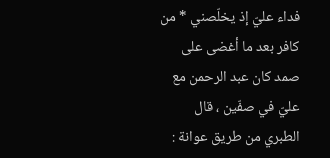فداء عليّ إذ يخلّصني * من كافر بعد ما أغضى على صمد كان عبد الرحمن مع عليّ في صفّين ، قال الطبري من طريق عوانة :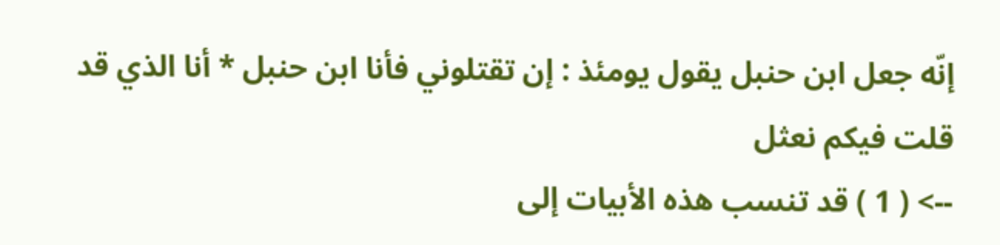إنّه جعل ابن حنبل يقول يومئذ : إن تقتلوني فأنا ابن حنبل * أنا الذي قد قلت فيكم نعثل
--> ( 1 ) قد تنسب هذه الأبيات إلى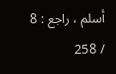أسلم ، راجع : 8 / 258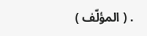. ( المؤلّف )